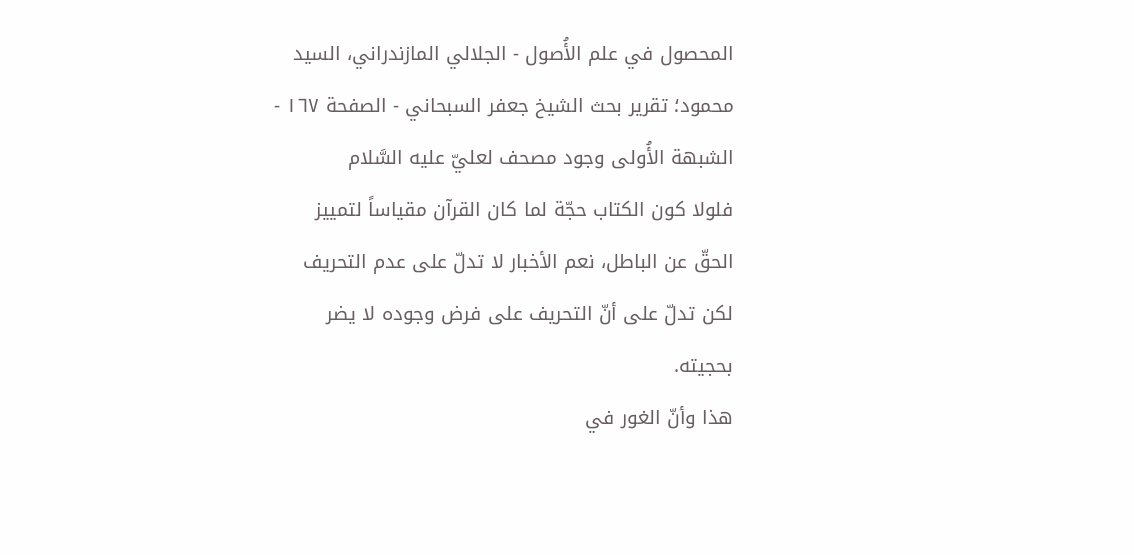المحصول في علم الأُصول - الجلالي المازندراني، السيد محمود؛ تقریر بحث الشيخ جعفر السبحاني - الصفحة ١٦٧ - الشبهة الأُولى وجود مصحف لعليّ عليه السَّلام
فلولا كون الكتاب حجّة لما كان القرآن مقياساً لتمييز الحقّ عن الباطل، نعم الأخبار لا تدلّ على عدم التحريف لكن تدلّ على أنّ التحريف على فرض وجوده لا يضر بحجيته.
هذا وأنّ الغور في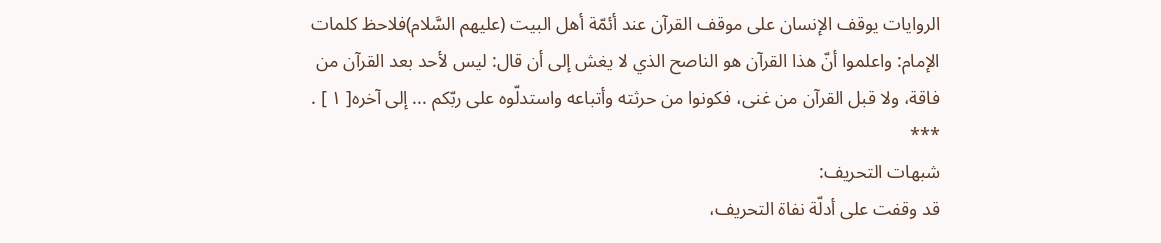الروايات يوقف الإنسان على موقف القرآن عند أئمّة أهل البيت (عليهم السَّلام)فلاحظ كلمات الإمام: واعلموا أنّ هذا القرآن هو الناصح الذي لا يغش إلى أن قال: ليس لأحد بعد القرآن من فاقة، ولا قبل القرآن من غنى، فكونوا من حرثته وأتباعه واستدلّوه على ربّكم ... إلى آخره[ ١ ] .
***
شبهات التحريف:
قد وقفت على أدلّة نفاة التحريف،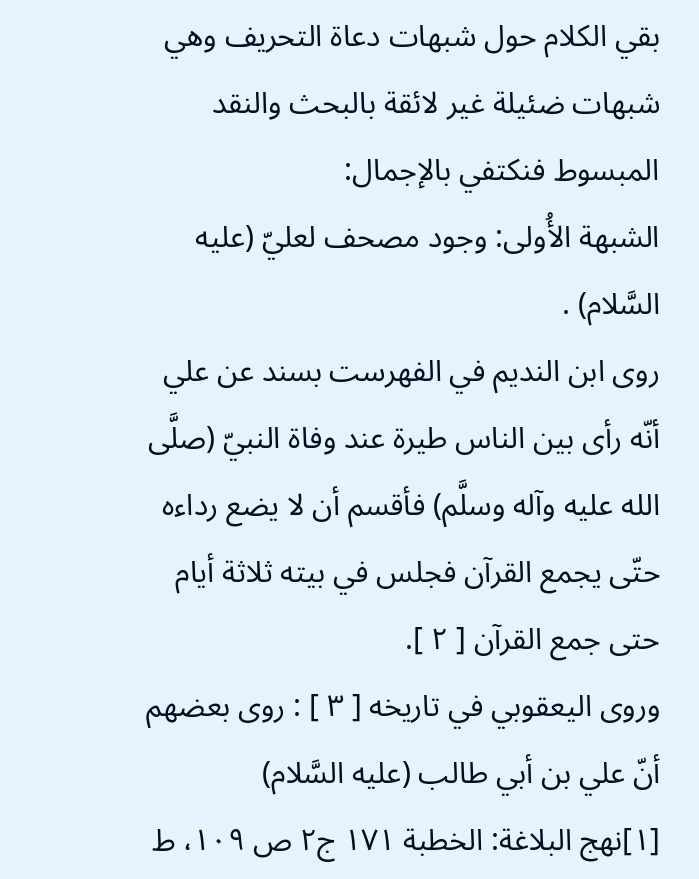بقي الكلام حول شبهات دعاة التحريف وهي شبهات ضئيلة غير لائقة بالبحث والنقد المبسوط فنكتفي بالإجمال:
الشبهة الأُولى: وجود مصحف لعليّ (عليه السَّلام) .
روى ابن النديم في الفهرست بسند عن علي أنّه رأى بين الناس طيرة عند وفاة النبيّ (صلَّى الله عليه وآله وسلَّم) فأقسم أن لا يضع رداءه حتّى يجمع القرآن فجلس في بيته ثلاثة أيام حتى جمع القرآن [ ٢ ].
وروى اليعقوبي في تاريخه [ ٣ ] : روى بعضهم أنّ علي بن أبي طالب (عليه السَّلام)
[١]نهج البلاغة: الخطبة ١٧١ ج٢ ص ١٠٩، ط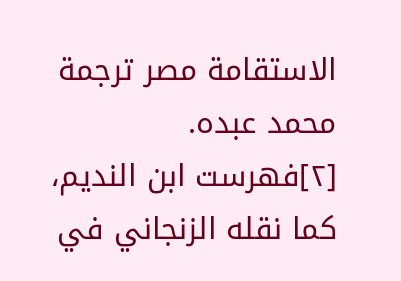الاستقامة مصر ترجمة محمد عبده.
[٢]فهرست ابن النديم، كما نقله الزنجاني في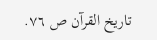تاريخ القرآن ص ٧٦.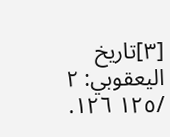[٣]تاريخ اليعقوبي: ٢ /١٢٥ ١٢٦.